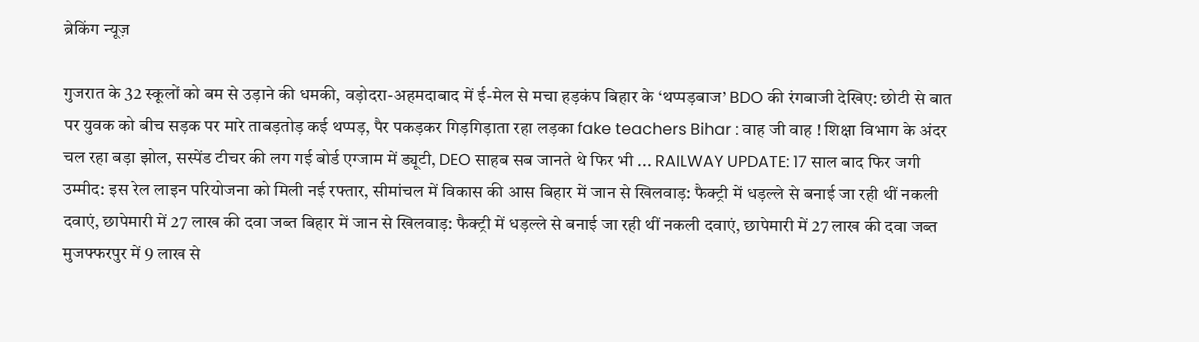ब्रेकिंग न्यूज़

गुजरात के 32 स्कूलों को बम से उड़ाने की धमकी, वड़ोदरा-अहमदाबाद में ई-मेल से मचा हड़कंप बिहार के ‘थप्पड़बाज’ BDO की रंगबाजी देखिए: छोटी से बात पर युवक को बीच सड़क पर मारे ताबड़तोड़ कई थप्पड़, पैर पकड़कर गिड़गिड़ाता रहा लड़का fake teachers Bihar : वाह जी वाह ! शिक्षा विभाग के अंदर चल रहा बड़ा झोल, सस्पेंड टीचर की लग गई बोर्ड एग्जाम में ड्यूटी, DEO साहब सब जानते थे फिर भी ... RAILWAY UPDATE: 17 साल बाद फिर जगी उम्मीद: इस रेल लाइन परियोजना को मिली नई रफ्तार, सीमांचल में विकास की आस बिहार में जान से खिलवाड़: फैक्ट्री में धड़ल्ले से बनाई जा रही थीं नकली दवाएं, छापेमारी में 27 लाख की दवा जब्त बिहार में जान से खिलवाड़: फैक्ट्री में धड़ल्ले से बनाई जा रही थीं नकली दवाएं, छापेमारी में 27 लाख की दवा जब्त मुजफ्फरपुर में 9 लाख से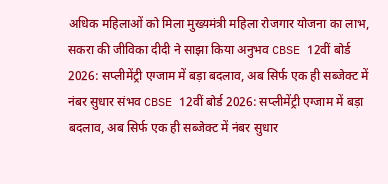अधिक महिलाओं को मिला मुख्यमंत्री महिला रोजगार योजना का लाभ, सकरा की जीविका दीदी ने साझा किया अनुभव CBSE 12वीं बोर्ड 2026: सप्लीमेंट्री एग्जाम में बड़ा बदलाव, अब सिर्फ एक ही सब्जेक्ट में नंबर सुधार संभव CBSE 12वीं बोर्ड 2026: सप्लीमेंट्री एग्जाम में बड़ा बदलाव, अब सिर्फ एक ही सब्जेक्ट में नंबर सुधार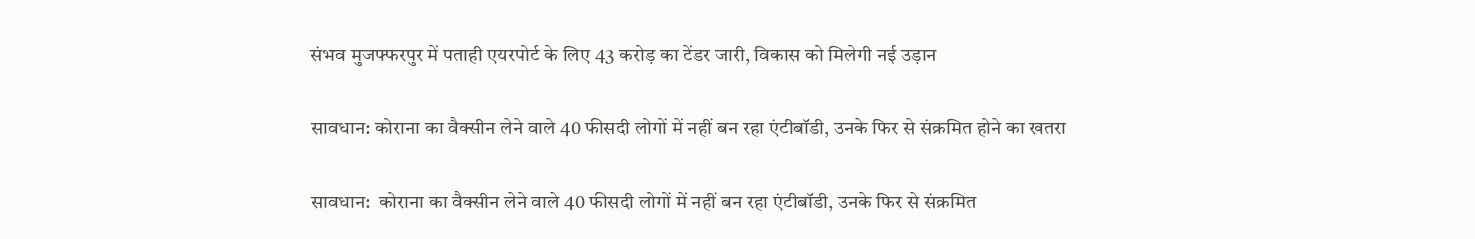संभव मुजफ्फरपुर में पताही एयरपोर्ट के लिए 43 करोड़ का टेंडर जारी, विकास को मिलेगी नई उड़ान

सावधान: कोराना का वैक्सीन लेने वाले 40 फीसदी लोगों में नहीं बन रहा एंटीबॉडी, उनके फिर से संक्रमित होने का खतरा

सावधान:  कोराना का वैक्सीन लेने वाले 40 फीसदी लोगों में नहीं बन रहा एंटीबॉडी, उनके फिर से संक्रमित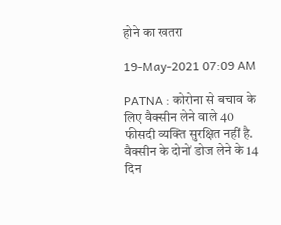होने का खतरा

19-May-2021 07:09 AM

PATNA : कोरोना से बचाव के लिए वैक्सीन लेने वाले 40 फीसदी व्यक्ति सुरक्षित नहीं है. वैक्सीन के दोनों डोज लेने के 14 दिन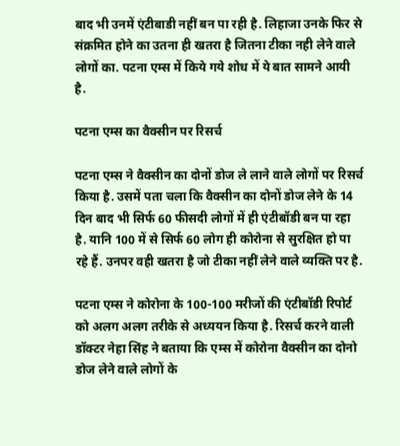बाद भी उनमें एंटीबाडी नहीं बन पा रही है. लिहाजा उनके फिर से संक्रमित होने का उतना ही खतरा है जितना टीका नही लेने वाले लोगों का. पटना एम्स में किये गये शोध में ये बात सामने आयी है.

पटना एम्स का वैक्सीन पर रिसर्च

पटना एम्स ने वैक्सीन का दोनों डोज ले लाने वाले लोगों पर रिसर्च किया है. उसमें पता चला कि वैक्सीन का दोनों डोज लेने के 14 दिन बाद भी सिर्फ 60 फीसदी लोगों में ही एंटीबॉडी बन पा रहा है. यानि 100 में से सिर्फ 60 लोग ही कोरोना से सुरक्षित हो पा रहे हैं. उनपर वही खतरा है जो टीका नहीं लेने वाले व्यक्ति पर है.

पटना एम्स ने कोरोना के 100-100 मरीजों की एंटीबॉडी रिपोर्ट को अलग अलग तरीके से अध्ययन किया है. रिसर्च करने वाली डॉक्टर नेहा सिंह ने बताया कि एम्स में कोरोना वैक्सीन का दोनो डोज लेने वाले लोगों के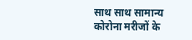साथ साथ सामान्य कोरोना मरीजों के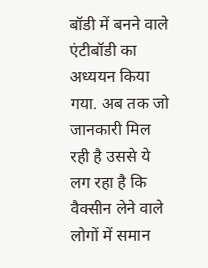बॉडी में बनने वाले एंटीबॉडी का अध्ययन किया गया. अब तक जो जानकारी मिल रही है उससे ये लग रहा है कि वैक्सीन लेने वाले लोगों में समान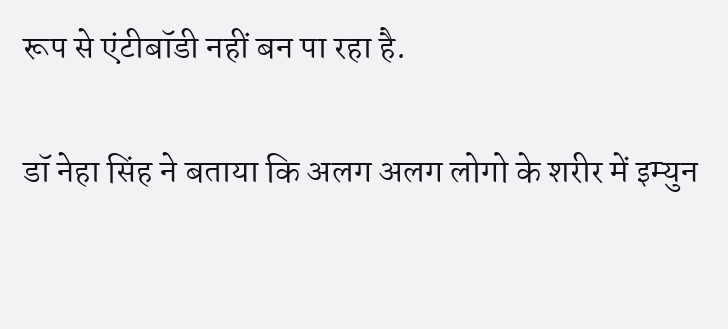रूप से एंटीबॉडी नहीं बन पा रहा है.

डॉ नेहा सिंह ने बताया कि अलग अलग लोगो के शरीर में इम्युन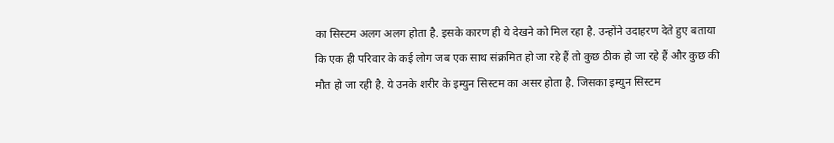का सिस्टम अलग अलग होता है. इसके कारण ही ये देखने को मिल रहा है. उन्होंने उदाहरण देते हुए बताया कि एक ही परिवार के कई लोग जब एक साथ संक्रमित हो जा रहे हैं तो कुछ ठीक हो जा रहे हैं और कुछ की मौत हो जा रही है. ये उनके शरीर के इम्युन सिस्टम का असर होता है. जिसका इम्युन सिस्टम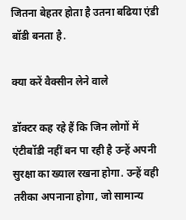जितना बेहतर होता है उतना बढिया एंडी बॉडी बनता है.

क्या करें वैक्सीन लेने वाले

डॉक्टर कह रहे हैं कि जिन लोगों में एंटीबॉडी नहीं बन पा रही है उन्हें अपनी सुरक्षा का ख्याल रखना होगा. उन्हें वही तरीका अपनाना होगा, जो सामान्य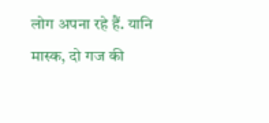लोग अपना रहे हैं. यानि मास्क, दो गज की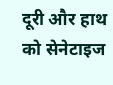दूरी और हाथ को सेनेटाइज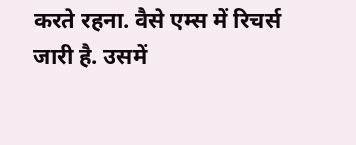करते रहना. वैसे एम्स में रिचर्स जारी है. उसमें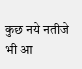कुछ नये नतीजे भी आ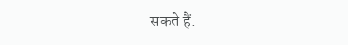सकते हैं.